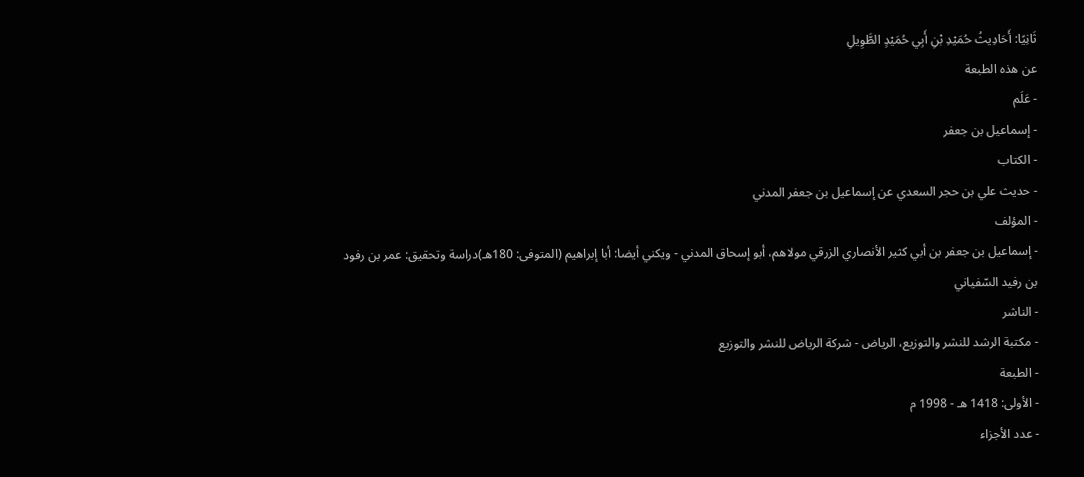ثَانِيًا: أَحَادِيثُ حُمَيْدِ بْنِ أَبِي حُمَيْدٍ الطَّوِيلِ
عن هذه الطبعة
- عَلَم
- إسماعيل بن جعفر
- الكتاب
- حديث علي بن حجر السعدي عن إسماعيل بن جعفر المدني
- المؤلف
- إسماعيل بن جعفر بن أبي كثير الأنصاري الزرقي مولاهم، أبو إسحاق المدني - ويكني أيضا: أبا إبراهيم (المتوفى: 180هـ)دراسة وتحقيق: عمر بن رفود بن رفيد السّفياني
- الناشر
- مكتبة الرشد للنشر والتوزيع، الرياض - شركة الرياض للنشر والتوزيع
- الطبعة
- الأولى: 1418 هـ - 1998 م
- عدد الأجزاء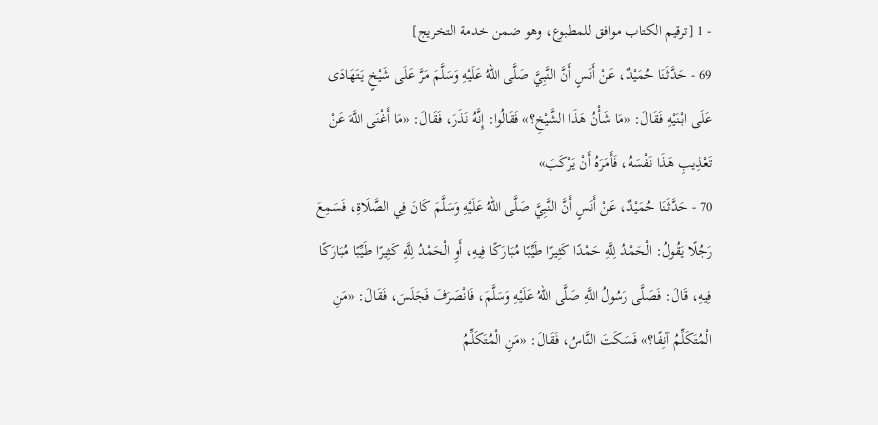- 1 [ترقيم الكتاب موافق للمطبوع، وهو ضمن خدمة التخريج]
69 - حَدَّثَنَا حُمَيْدٌ، عَنْ أَنَسٍ أَنَّ النَّبِيَّ صَلَّى اللهُ عَلَيْهِ وَسَلَّمَ مَرَّ عَلَى شَيْخٍ يَتَهَادَى عَلَى ابْنَيْهِ فَقَالَ: «مَا شَأْنُ هَذَا الشَّيْخِ؟» فَقَالُوا: إِنَّهُ نَذَرَ، فَقَالَ: «مَا أَغْنَى اللَّهَ عَنْ تَعْذِيبِ هَذَا نَفْسَهُ، فَأَمَرَهُ أَنْ يَرْكَبَ»
70 - حَدَّثَنَا حُمَيْدٌ، عَنْ أَنَسٍ أَنَّ النَّبِيَّ صَلَّى اللهُ عَلَيْهِ وَسَلَّمَ كَانَ فِي الصَّلَاةِ، فَسَمِعَ رَجُلًا يَقُولُ: الْحَمْدُ لِلَّهِ حَمْدًا كَثِيرًا طَيِّبًا مُبَارَكًا فِيهِ، أَوِ الْحَمْدُ لِلَّهِ كَثِيرًا طَيِّبًا مُبَارَكًا فِيهِ، قَالَ: فَصَلَّى رَسُولُ اللَّهِ صَلَّى اللهُ عَلَيْهِ وَسَلَّمَ، فَانْصَرَفَ فَجَلَسَ، فَقَالَ: «مَنِ الْمُتَكَلِّمُ آنِفًا؟» فَسَكَتَ النَّاسُ، فَقَالَ: «مَنِ الْمُتَكَلِّمُ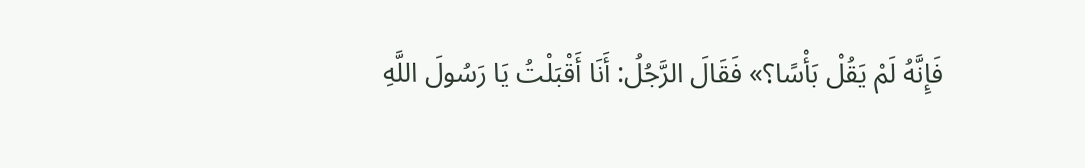فَإِنَّهُ لَمْ يَقُلْ بَأْسًا؟» فَقَالَ الرَّجُلُ: أَنَا أَقْبَلْتُ يَا رَسُولَ اللَّهِ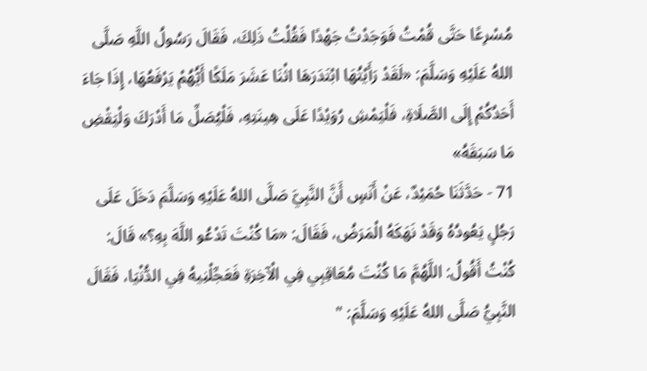مُسْرِعًا حَتَّى قُمْتُ فَوَجَدْتُ جَهْدًا فَقُلْتُ ذَلِكَ، فَقَالَ رَسُولُ اللَّهِ صَلَّى اللهُ عَلَيْهِ وَسَلَّمَ: «لَقَدْ رَأَيْتُهَا ابْتَدَرَهَا اثْنَا عَشَرَ مَلَكًا أَيُّهُمْ يَرْفَعُهَا، إِذَا جَاءَ أَحَدُكُمْ إِلَى الصَّلَاةِ، فَلْيَمْشِ رُوَيْدًا عَلَى هِينَتِهِ، فَلْيُصَلِّ مَا أَدْرَكَ وَلْيَقْضِ مَا سَبَقَهُ»
71 - حَدَّثَنَا حُمَيْدٌ، عَنْ أَنَسٍ أَنَّ النَّبِيَّ صَلَّى اللهُ عَلَيْهِ وَسَلَّمَ دَخَلَ عَلَى رَجُلٍ يَعُودُهُ وَقَدْ نَهَكَهُ الْمَرَضُ، فَقَالَ: «مَا كُنْتَ تَدْعُو اللَّهَ بِهِ؟» قَالَ: كُنْتُ أَقُولُ: اللَّهُمَّ مَا كُنْتَ مُعَاقِبِي فِي الْآخِرَةِ فَعَجِّلْنِيهُ فِي الدُّنْيَا، فَقَالَ النَّبِيُّ صَلَّى اللهُ عَلَيْهِ وَسَلَّمَ: "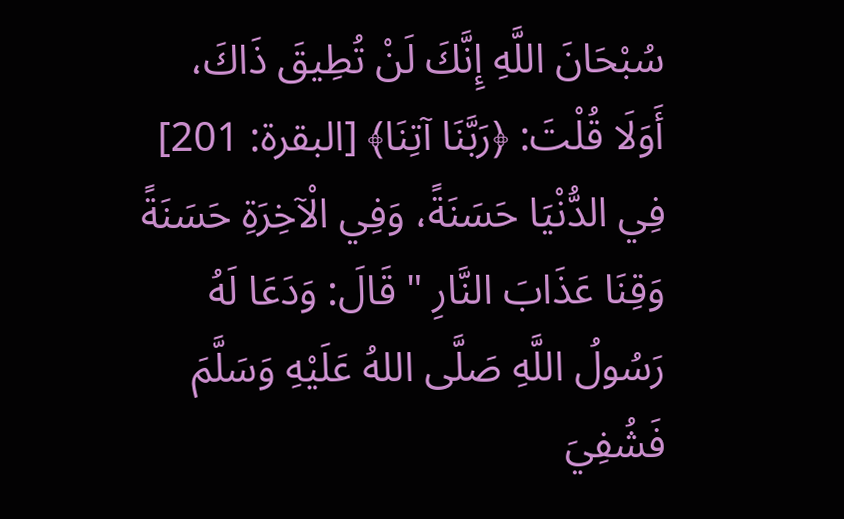سُبْحَانَ اللَّهِ إِنَّكَ لَنْ تُطِيقَ ذَاكَ، أَوَلَا قُلْتَ: ﴿رَبَّنَا آتِنَا﴾ [البقرة: 201] فِي الدُّنْيَا حَسَنَةً، وَفِي الْآخِرَةِ حَسَنَةً وَقِنَا عَذَابَ النَّارِ " قَالَ: وَدَعَا لَهُ رَسُولُ اللَّهِ صَلَّى اللهُ عَلَيْهِ وَسَلَّمَ فَشُفِيَ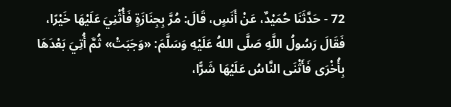72 - حَدَّثَنَا حُمَيْدٌ، عَنْ أَنَسٍ، قَالَ: مُرَّ بِجِنَازَةٍ فَأُثْنِيَ عَلَيْهَا خَيْرًا، فَقَالَ رَسُولُ اللَّهِ صَلَّى اللهُ عَلَيْهِ وَسَلَّمَ: «وَجَبَتْ» ثُمَّ أُتِيَ بَعْدَهَا بِأُخْرَى فَأَثْنَى النَّاسُ عَلَيْهَا شَرًّا،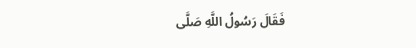فَقَالَ رَسُولُ اللَّهِ صَلَّى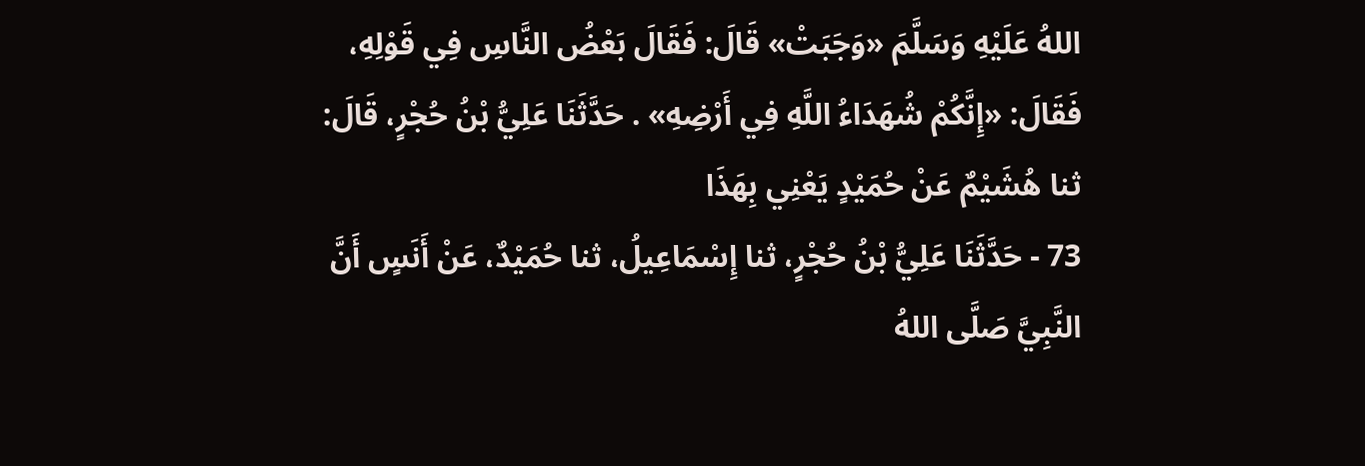اللهُ عَلَيْهِ وَسَلَّمَ «وَجَبَتْ» قَالَ: فَقَالَ بَعْضُ النَّاسِ فِي قَوْلِهِ، فَقَالَ: «إِنَّكُمْ شُهَدَاءُ اللَّهِ فِي أَرْضِهِ» . حَدَّثَنَا عَلِيُّ بْنُ حُجْرٍ، قَالَ: ثنا هُشَيْمٌ عَنْ حُمَيْدٍ يَعْنِي بِهَذَا
73 - حَدَّثَنَا عَلِيُّ بْنُ حُجْرٍ، ثنا إِسْمَاعِيلُ، ثنا حُمَيْدٌ، عَنْ أَنَسٍ أَنَّ النَّبِيَّ صَلَّى اللهُ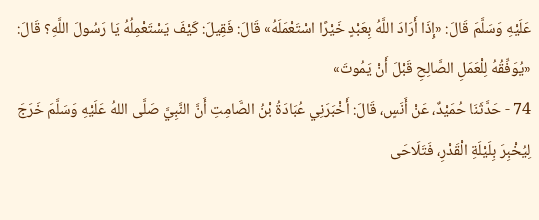عَلَيْهِ وَسَلَّمَ قَالَ: «إِذَا أَرَادَ اللَّهُ بِعَبْدٍ خَيْرًا اسْتَعْمَلَهُ» قَالَ: فَقِيلَ: كَيْفَ يَسْتَعْمِلُهُ يَا رَسُولَ اللَّهِ؟ قَالَ: «يُوَفِّقُهُ لِلْعَمَلِ الصَّالِحِ قَبْلَ أَنْ يَمُوتَ»
74 - حَدَّثَنَا حُمَيْدٌ، عَنْ أَنَسٍ، قَالَ: أَخْبَرَنِي عُبَادَةُ بْنُ الصَّامِتِ أَنَّ النَّبِيَّ صَلَّى اللهُ عَلَيْهِ وَسَلَّمَ خَرَجَ لِيُخْبِرَ بِلَيْلَةِ الْقَدْرِ، فَتَلَاحَى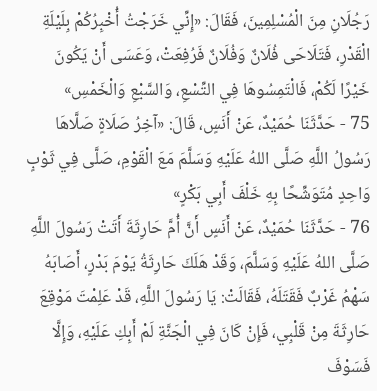رَجُلَانِ مِنَ الْمُسْلِمِينَ، فَقَالَ: «إِنِّي خَرَجْتُ أُخْبِرُكُمْ بِلَيْلَةِ الْقَدْرِ، فَتَلَاحَى فُلَانٌ وَفُلَانٌ فَرُفِعَتْ، وَعَسَى أَنْ يَكُونَ خَيْرًا لَكُمْ، فَالْتَمِسُوهَا فِي التِّسْعِ، وَالسَّبْعِ وَالْخَمْسِ»
75 - حَدَّثَنَا حُمَيْدٌ، عَنْ أَنَسٍ، قَالَ: «آخِرُ صَلَاةٍ صَلَّاهَا رَسُولُ اللَّهِ صَلَّى اللهُ عَلَيْهِ وَسَلَّمَ مَعَ الْقَوْمِ، صَلَّى فِي ثَوْبٍ وَاحِدٍ مُتَوَشِّحًا بِهِ خَلْفَ أَبِي بَكْرٍ»
76 - حَدَّثَنَا حُمَيْدٌ، عَنْ أَنَسٍ أَنَّ أُمَّ حَارِثَةَ أَتَتْ رَسُولَ اللَّهِ صَلَّى اللهُ عَلَيْهِ وَسَلَّمَ، وَقَدْ هَلَكَ حَارِثَةُ يَوْمَ بَدْرٍ، أَصَابَهُ سَهْمُ غَرْبٌ فَقَتَلَهُ، فَقَالَتْ: يَا رَسُولَ اللَّهِ، قَدْ عَلِمْتَ مَوْقِعَ حَارِثَةَ مِنْ قَلْبِي، فَإِنْ كَانَ فِي الْجَنَّةِ لَمْ أَبِكِ عَلَيْهِ، وَإِلَّا فَسَوْفَ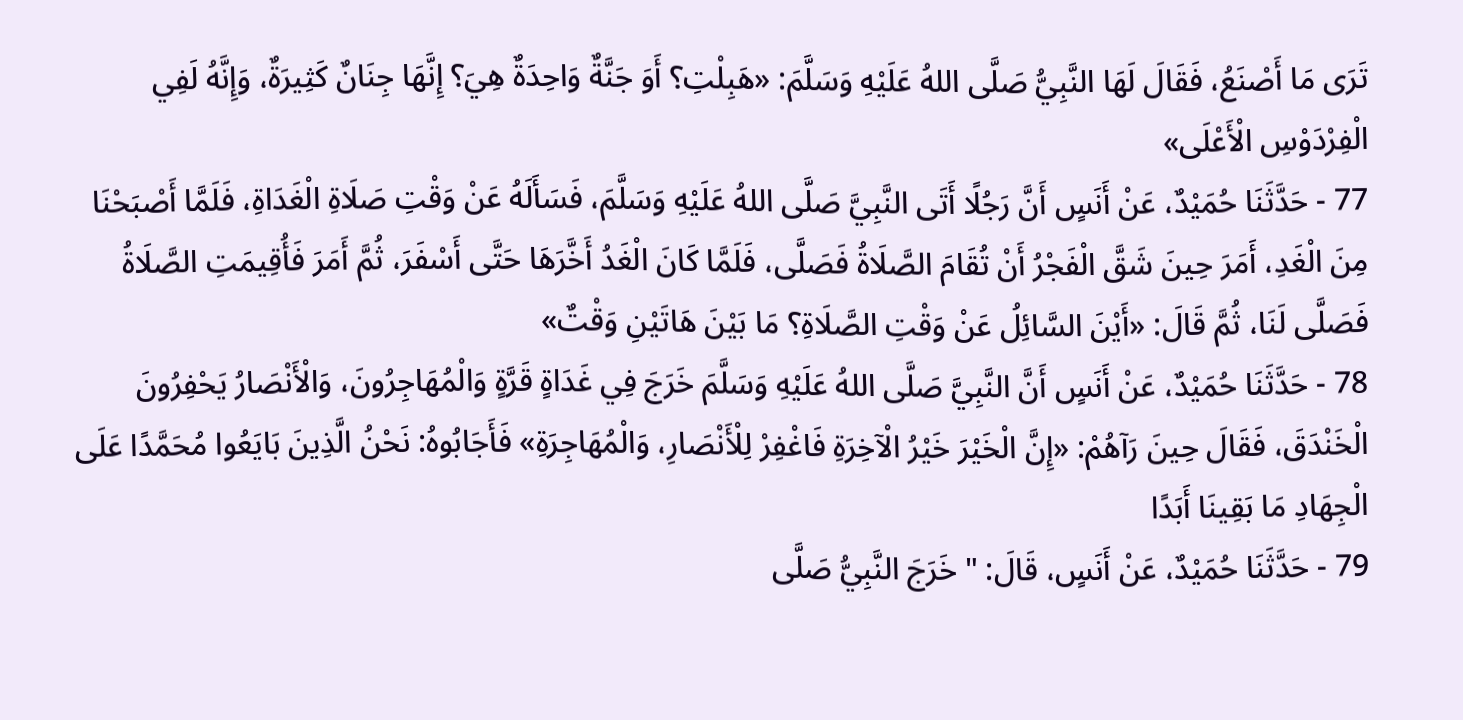تَرَى مَا أَصْنَعُ، فَقَالَ لَهَا النَّبِيُّ صَلَّى اللهُ عَلَيْهِ وَسَلَّمَ: «هَبِلْتِ؟ أَوَ جَنَّةٌ وَاحِدَةٌ هِيَ؟ إِنَّهَا جِنَانٌ كَثِيرَةٌ، وَإِنَّهُ لَفِي الْفِرْدَوْسِ الْأَعْلَى»
77 - حَدَّثَنَا حُمَيْدٌ، عَنْ أَنَسٍ أَنَّ رَجُلًا أَتَى النَّبِيَّ صَلَّى اللهُ عَلَيْهِ وَسَلَّمَ، فَسَأَلَهُ عَنْ وَقْتِ صَلَاةِ الْغَدَاةِ، فَلَمَّا أَصْبَحْنَا مِنَ الْغَدِ، أَمَرَ حِينَ شَقَّ الْفَجْرُ أَنْ تُقَامَ الصَّلَاةُ فَصَلَّى، فَلَمَّا كَانَ الْغَدُ أَخَّرَهَا حَتَّى أَسْفَرَ، ثُمَّ أَمَرَ فَأُقِيمَتِ الصَّلَاةُ فَصَلَّى لَنَا، ثُمَّ قَالَ: «أَيْنَ السَّائِلُ عَنْ وَقْتِ الصَّلَاةِ؟ مَا بَيْنَ هَاتَيْنِ وَقْتٌ»
78 - حَدَّثَنَا حُمَيْدٌ، عَنْ أَنَسٍ أَنَّ النَّبِيَّ صَلَّى اللهُ عَلَيْهِ وَسَلَّمَ خَرَجَ فِي غَدَاةٍ قَرَّةٍ وَالْمُهَاجِرُونَ، وَالْأَنْصَارُ يَحْفِرُونَ
الْخَنْدَقَ، فَقَالَ حِينَ رَآهُمْ: «إِنَّ الْخَيْرَ خَيْرُ الْآخِرَةِ فَاغْفِرْ لِلْأَنْصَارِ، وَالْمُهَاجِرَةِ» فَأَجَابُوهُ: نَحْنُ الَّذِينَ بَايَعُوا مُحَمَّدًا عَلَى الْجِهَادِ مَا بَقِينَا أَبَدًا
79 - حَدَّثَنَا حُمَيْدٌ، عَنْ أَنَسٍ، قَالَ: " خَرَجَ النَّبِيُّ صَلَّى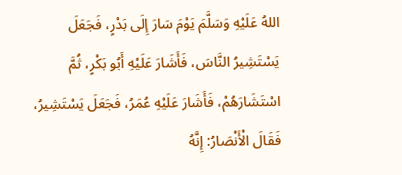اللهُ عَلَيْهِ وَسَلَّمَ يَوْمَ سَارَ إِلَى بَدْرٍ، فَجَعَلَ يَسْتَشِيرُ النَّاسَ، فَأَشَارَ عَلَيْهِ أَبُو بَكْرٍ، ثُمَّ اسْتَشَارَهُمْ، فَأَشَارَ عَلَيْهِ عُمَرُ، فَجَعَلَ يَسْتَشِيرُ، فَقَالَ الْأَنْصَارُ: إِنَّهُ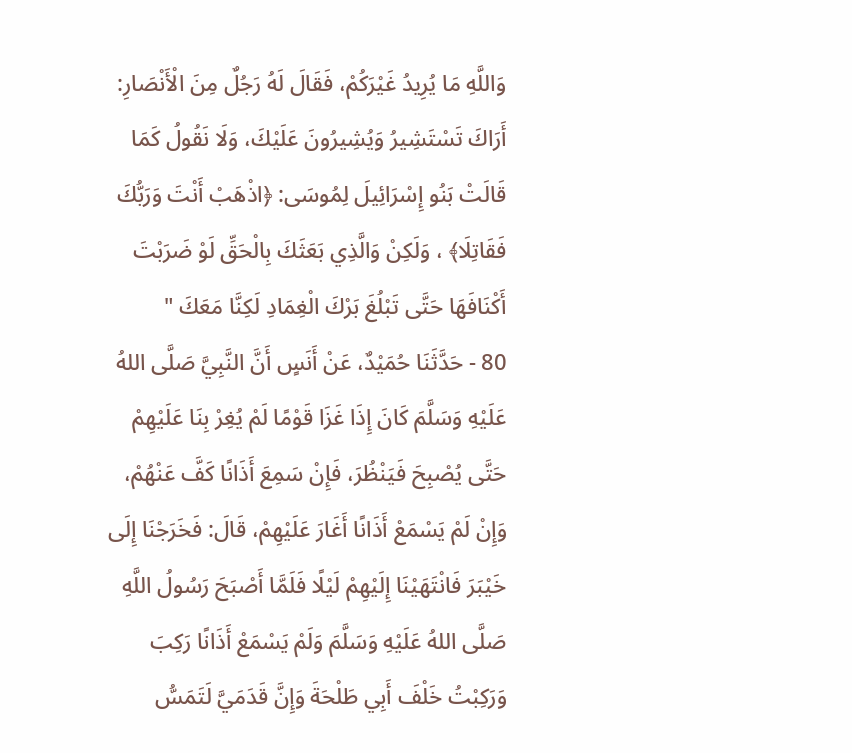وَاللَّهِ مَا يُرِيدُ غَيْرَكُمْ، فَقَالَ لَهُ رَجُلٌ مِنَ الْأَنْصَارِ: أَرَاكَ تَسْتَشِيرُ وَيُشِيرُونَ عَلَيْكَ، وَلَا نَقُولُ كَمَا قَالَتْ بَنُو إِسْرَائِيلَ لِمُوسَى: ﴿اذْهَبْ أَنْتَ وَرَبُّكَ فَقَاتِلَا﴾ ، وَلَكِنْ وَالَّذِي بَعَثَكَ بِالْحَقِّ لَوْ ضَرَبْتَ أَكْنَافَهَا حَتَّى تَبْلُغَ بَرْكَ الْغِمَادِ لَكِنَّا مَعَكَ "
80 - حَدَّثَنَا حُمَيْدٌ، عَنْ أَنَسٍ أَنَّ النَّبِيَّ صَلَّى اللهُ عَلَيْهِ وَسَلَّمَ كَانَ إِذَا غَزَا قَوْمًا لَمْ يُغِرْ بِنَا عَلَيْهِمْ حَتَّى يُصْبِحَ فَيَنْظُرَ، فَإِنْ سَمِعَ أَذَانًا كَفَّ عَنْهُمْ، وَإِنْ لَمْ يَسْمَعْ أَذَانًا أَغَارَ عَلَيْهِمْ، قَالَ: فَخَرَجْنَا إِلَى خَيْبَرَ فَانْتَهَيْنَا إِلَيْهِمْ لَيْلًا فَلَمَّا أَصْبَحَ رَسُولُ اللَّهِ صَلَّى اللهُ عَلَيْهِ وَسَلَّمَ وَلَمْ يَسْمَعْ أَذَانًا رَكِبَ وَرَكِبْتُ خَلْفَ أَبِي طَلْحَةَ وَإِنَّ قَدَمَيَّ لَتَمَسُّ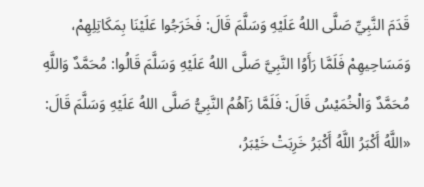قَدَمَ النَّبِيِّ صَلَّى اللهُ عَلَيْهِ وَسَلَّمَ قَالَ: فَخَرَجُوا عَلَيْنَا بِمَكَاتِلِهِمْ، وَمَسَاحِيهِمْ فَلَمَّا رَأَوُا النَّبِيَّ صَلَّى اللهُ عَلَيْهِ وَسَلَّمَ قَالُوا: مُحَمَّدٌ وَاللَّهِ مُحَمَّدٌ وَالْخُمَيْسُ قَالَ: فَلَمَّا رَآهُمُ النَّبِيُّ صَلَّى اللهُ عَلَيْهِ وَسَلَّمَ قَالَ: «اللَّهُ أَكْبَرُ اللَّهُ أَكْبَرُ خَرِبَتْ خَيْبَرُ،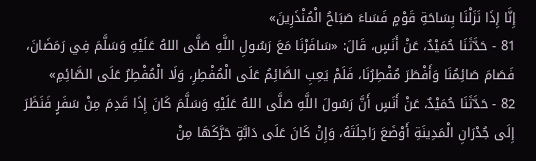إِنَّا إِذَا نَزَلْنَا بِسَاحَةِ قَوْمٍ فَسَاءَ صَبَاحُ الْمُنْذَرِينَ»
81 - حَدَّثَنَا حُمَيْدٌ، عَنْ أَنَسٍ، قَالَ: «سَافَرْنَا مَعَ رَسُولِ اللَّهِ صَلَّى اللهُ عَلَيْهِ وَسَلَّمَ فِي رَمَضَانَ، فَصَامَ صَائِمُنَا وَأَفْطَرَ مُفْطِرُنَا، فَلَمْ يَعِبِ الصَّائِمُ عَلَى الْمُفْطِرِ، وَلَا الْمُفْطِرُ عَلَى الصَّائِمِ»
82 - حَدَّثَنَا حُمَيْدٌ، عَنْ أَنَسٍ أَنَّ رَسُولَ اللَّهِ صَلَّى اللهُ عَلَيْهِ وَسَلَّمَ كَانَ إِذَا قَدِمَ مِنْ سَفَرٍ فَنَظَرَ إِلَى جُدْرَانِ الْمَدِينَةِ أَوْضَعَ رَاحِلَتَهُ، وَإِنْ كَانَ عَلَى دَابَّةٍ حَرَّكَهَا مِنْ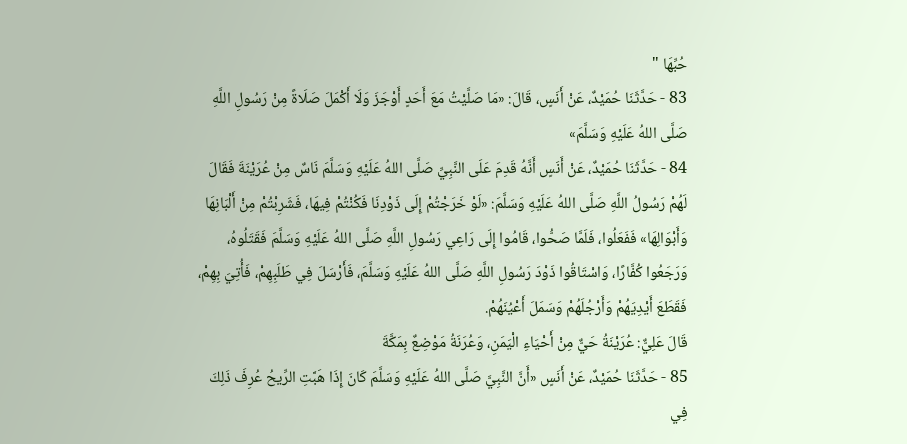حُبِّهَا "
83 - حَدَّثَنَا حُمَيْدٌ، عَنْ أَنَسٍ، قَالَ: «مَا صَلَّيْتُ مَعَ أَحَدٍ أَوْجَزَ وَلَا أَكْمَلَ صَلَاةً مِنْ رَسُولِ اللَّهِ صَلَّى اللهُ عَلَيْهِ وَسَلَّمَ»
84 - حَدَّثَنَا حُمَيْدٌ، عَنْ أَنَسٍ أَنَّهُ قَدِمَ عَلَى النَّبِيِّ صَلَّى اللهُ عَلَيْهِ وَسَلَّمَ نَاسٌ مِنْ عُرَيْنَةَ فَقَالَ لَهُمْ رَسُولُ اللَّهِ صَلَّى اللهُ عَلَيْهِ وَسَلَّمَ: «لَوْ خَرَجْتُمْ إِلَى ذَوْدِنَا فَكُنْتُمْ فِيهَا، فَشَرِبْتُمْ مِنْ أَلْبَانِهَا وَأَبْوَالِهَا» فَفَعَلُوا، فَلَمَّا صَحُّوا، قَامُوا إِلَى رَاعِي رَسُولِ اللَّهِ صَلَّى اللهُ عَلَيْهِ وَسَلَّمَ فَقَتَلُوهُ، وَرَجَعُوا كُفَّارًا، وَاسْتَاقُوا ذَوْدَ رَسُولِ اللَّهِ صَلَّى اللهُ عَلَيْهِ وَسَلَّمَ، فَأَرْسَلَ فِي طَلَبِهِمْ، فَأُتِيَ بِهِمْ، فَقَطَعَ أَيْدِيَهُمْ وَأَرْجُلَهُمْ وَسَمَلَ أَعْيُنَهُمْ.
قَالَ عَلِيٌّ: عُرَيْنَةُ حَيٌّ مِنْ أَحْيَاءِ الْيَمَنِ، وَعُرَنَةُ مَوْضِعٌ بِمَكَّةَ
85 - حَدَّثَنَا حُمَيْدٌ، عَنْ أَنَسٍ «أَنَّ النَّبِيَّ صَلَّى اللهُ عَلَيْهِ وَسَلَّمَ كَانَ إِذَا هَبَّتِ الرِّيحُ عُرِفَ ذَلِكَ فِي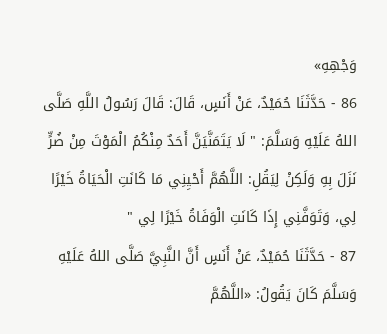وَجْهِهِ»
86 - حَدَّثَنَا حُمَيْدٌ، عَنْ أَنَسٍ، قَالَ: قَالَ رَسُولُ اللَّهِ صَلَّى اللهُ عَلَيْهِ وَسَلَّمَ: " لَا يَتَمَنَّيَنَّ أَحَدٌ مِنْكُمُ الْمَوْتَ مِنْ ضُرٍّ نَزَلَ بِهِ وَلَكِنْ لِيَقُلِ: اللَّهُمَّ أَحْيِنِي مَا كَانَتِ الْحَيَاةُ خَيْرًا لِي، وَتَوَفَّنِي إِذَا كَانَتِ الْوَفَاةُ خَيْرًا لِي "
87 - حَدَّثَنَا حُمَيْدٌ، عَنْ أَنَسٍ أَنَّ النَّبِيَّ صَلَّى اللهُ عَلَيْهِ وَسَلَّمَ كَانَ يَقُولُ: «اللَّهُمَّ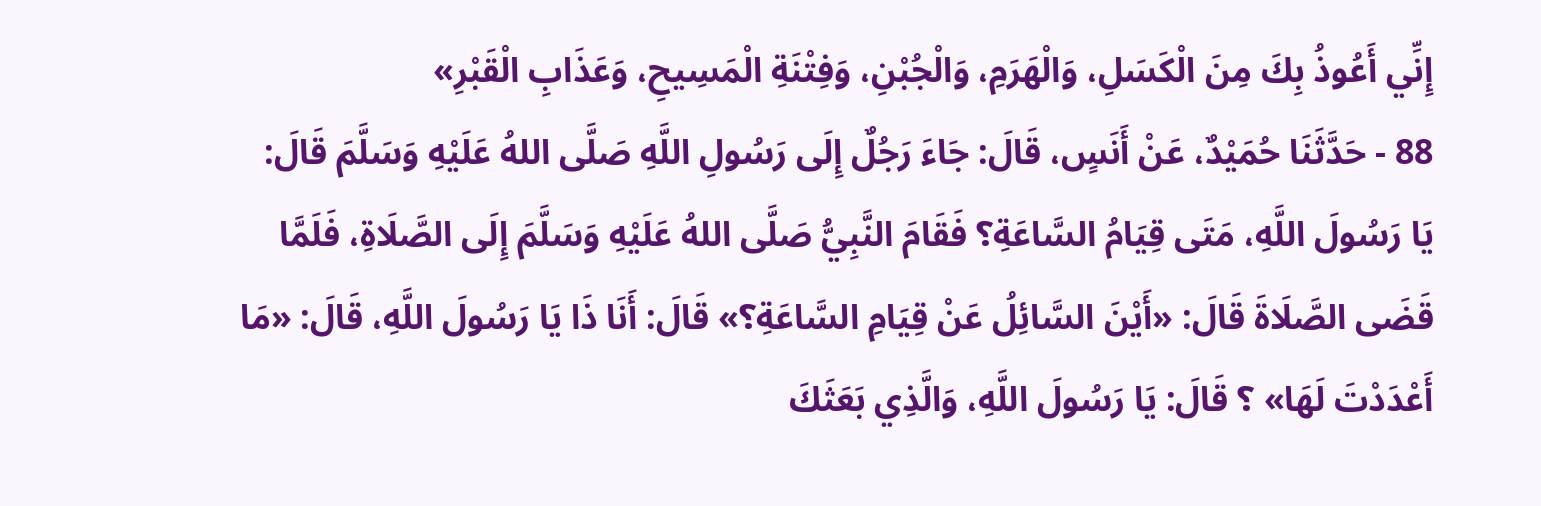إِنِّي أَعُوذُ بِكَ مِنَ الْكَسَلِ، وَالْهَرَمِ، وَالْجُبْنِ، وَفِتْنَةِ الْمَسِيحِ، وَعَذَابِ الْقَبْرِ»
88 - حَدَّثَنَا حُمَيْدٌ، عَنْ أَنَسٍ، قَالَ: جَاءَ رَجُلٌ إِلَى رَسُولِ اللَّهِ صَلَّى اللهُ عَلَيْهِ وَسَلَّمَ قَالَ: يَا رَسُولَ اللَّهِ، مَتَى قِيَامُ السَّاعَةِ؟ فَقَامَ النَّبِيُّ صَلَّى اللهُ عَلَيْهِ وَسَلَّمَ إِلَى الصَّلَاةِ، فَلَمَّا قَضَى الصَّلَاةَ قَالَ: «أَيْنَ السَّائِلُ عَنْ قِيَامِ السَّاعَةِ؟» قَالَ: أَنَا ذَا يَا رَسُولَ اللَّهِ، قَالَ: «مَا أَعْدَدْتَ لَهَا» ؟ قَالَ: يَا رَسُولَ اللَّهِ، وَالَّذِي بَعَثَكَ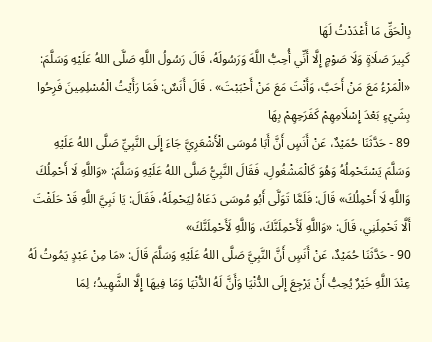بِالْحَقِّ مَا أَعْدَدْتُ لَهَا
كَبِيرَ صَلَاةٍ وَلَا صَوْمٍ إِلَّا أَنِّي أُحِبُّ اللَّهَ وَرَسُولَهُ، قَالَ رَسُولُ اللَّهِ صَلَّى اللهُ عَلَيْهِ وَسَلَّمَ: «الْمَرْءُ مَعَ مَنْ أَحَبَّ، وَأَنْتَ مَعَ مَنْ أَحْبَبْتَ» . قَالَ أَنَسٌ: فَمَا رَأَيْتُ الْمُسْلِمِينَ فَرِحُوا بِشَيْءٍ بَعْدَ إِسْلَامِهِمْ كَفَرَحِهِمْ بِهَا
89 - حَدَّثَنَا حُمَيْدٌ، عَنْ أَنَسٍ أَنَّ أَبَا مُوسَى الْأَشْعَرِيَّ جَاءَ إِلَى النَّبِيِّ صَلَّى اللهُ عَلَيْهِ وَسَلَّمَ يَسْتَحْمِلُهُ وَهُوَ كَالْمَشْغُولِ، فَقَالَ النَّبِيُّ صَلَّى اللهُ عَلَيْهِ وَسَلَّمَ: «وَاللَّهِ لَا أَحْمِلُكَ وَاللَّهِ لَا أَحْمِلُكَ» قَالَ: فَلَمَّا تَوَلَّى أَبُو مُوسَى دَعَاهُ لِيَحْمِلَهُ، فَقَالَ: يَا نَبِيَّ اللَّهِ قَدْ حَلَفْتَ أَلَّا تَحْمِلَنِي، قَالَ: «وَاللَّهِ لَأَحْمِلَنَّكَ، وَاللَّهِ لَأَحْمِلَنَّكَ»
90 - حَدَّثَنَا حُمَيْدٌ، عَنْ أَنَسٍ أَنَّ النَّبِيَّ صَلَّى اللهُ عَلَيْهِ وَسَلَّمَ قَالَ: «مَا مِنْ عَبْدٍ يَمُوتُ لَهُ عِنْدَ اللَّهِ خَيْرٌ يُحِبُّ أَنْ يَرْجِعَ إِلَى الدُّنْيَا وَأَنَّ لَهُ الدُّنْيَا وَمَا فِيهَا إِلَّا الشَّهِيدُ؛ لِمَا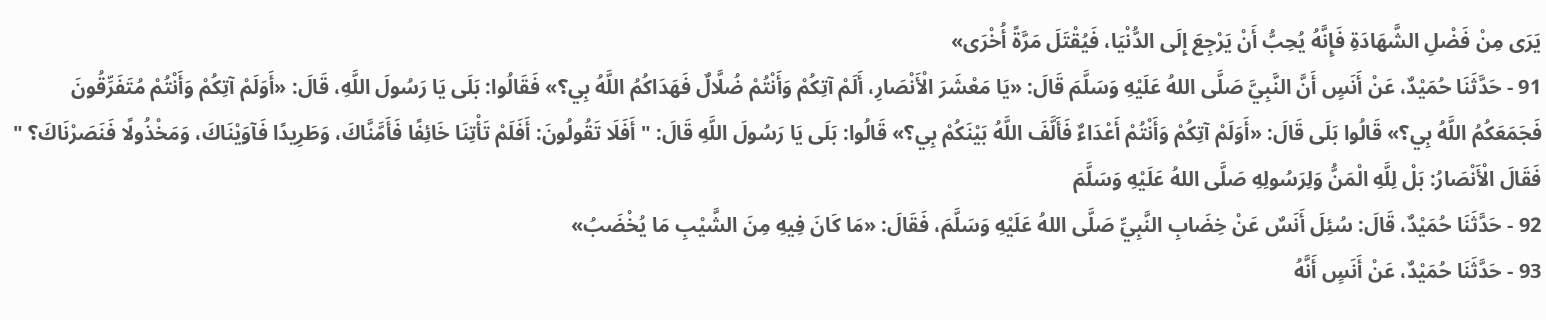يَرَى مِنْ فَضْلِ الشَّهَادَةِ فَإِنَّهُ يُحِبُّ أَنْ يَرْجِعَ إِلَى الدُّنْيَا، فَيُقْتَلَ مَرَّةً أُخْرَى»
91 - حَدَّثَنَا حُمَيْدٌ، عَنْ أَنَسٍ أَنَّ النَّبِيَّ صَلَّى اللهُ عَلَيْهِ وَسَلَّمَ قَالَ: «يَا مَعْشَرَ الْأَنْصَارِ، أَلَمْ آتِكُمْ وَأَنْتُمْ ضُلَّالٌ فَهَدَاكُمُ اللَّهُ بِي؟» فَقَالُوا: بَلَى يَا رَسُولَ اللَّهِ، قَالَ: «أَوَلَمْ آتِكُمْ وَأَنْتُمْ مُتَفَرِّقُونَ فَجَمَعَكُمُ اللَّهُ بِي؟» قَالُوا بَلَى قَالَ: «أَوَلَمْ آتِكُمْ وَأَنْتُمْ أَعْدَاءٌ فَأَلَّفَ اللَّهُ بَيْنَكُمْ بِي؟» قَالُوا: بَلَى يَا رَسُولَ اللَّهِ قَالَ: " أَفَلَا تَقُولُونَ: أَفَلَمْ تَأْتِنَا خَائِفًا فَأَمَّنَّاكَ، وَطَرِيدًا فَآوَيْنَاكَ، وَمَخْذُولًا فَنَصَرْنَاكَ؟ " فَقَالَ الْأَنْصَارُ: بَلْ لِلَّهِ الْمَنُّ وَلِرَسُولِهِ صَلَّى اللهُ عَلَيْهِ وَسَلَّمَ
92 - حَدَّثَنَا حُمَيْدٌ، قَالَ: سُئِلَ أَنَسٌ عَنْ خِضَابِ النَّبِيِّ صَلَّى اللهُ عَلَيْهِ وَسَلَّمَ، فَقَالَ: «مَا كَانَ فِيهِ مِنَ الشَّيْبِ مَا يُخْضَبُ»
93 - حَدَّثَنَا حُمَيْدٌ، عَنْ أَنَسٍ أَنَّهُ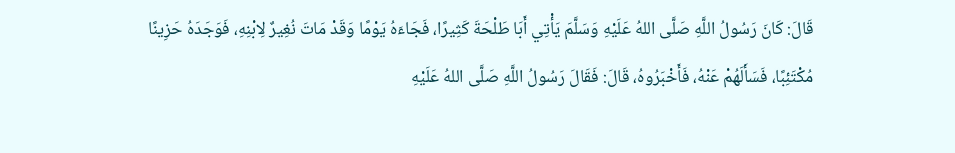قَالَ: كَانَ رَسُولُ اللَّهِ صَلَّى اللهُ عَلَيْهِ وَسَلَّمَ يَأْتِي أَبَا طَلْحَةَ كَثِيرًا، فَجَاءَهُ يَوْمًا وَقَدْ مَاتَ نُغِيرٌ لِابْنِهِ، فَوَجَدَهُ حَزِينًا مُكْتَئِبًا، فَسَأَلَهُمْ عَنْهُ، فَأَخْبَرُوهُ، قَالَ: فَقَالَ رَسُولُ اللَّهِ صَلَّى اللهُ عَلَيْهِ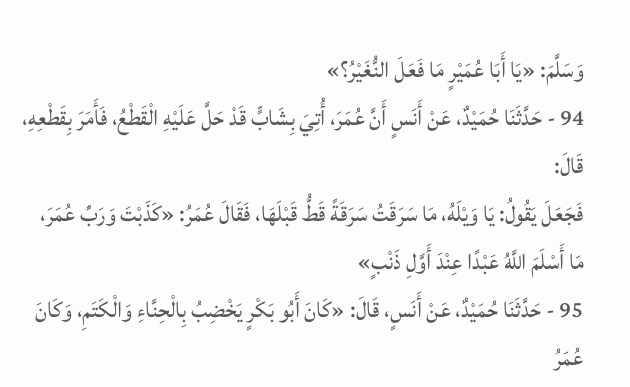وَسَلَّمَ: «يَا أَبَا عُمَيْرٍ مَا فَعَلَ النُّغَيْرُ؟»
94 - حَدَّثَنَا حُمَيْدٌ، عَنْ أَنَسٍ أَنَّ عُمَرَ، أُتِيَ بِشَابٍّ قَدْ حَلَّ عَلَيْهِ الْقَطْعُ، فَأَمَرَ بِقَطْعِهِ، قَالَ:
فَجَعَلَ يَقُولُ: يَا وَيْلَهُ، مَا سَرَقَتُ سَرَقَةً قَطُّ قَبْلَهَا، فَقَالَ عُمَرُ: «كَذَبْتَ وَرَبِّ عُمَرَ، مَا أَسْلَمَ اللَّهُ عَبْدًا عِنْدَ أَوَّلِ ذَنْبٍ»
95 - حَدَّثَنَا حُمَيْدٌ، عَنْ أَنَسٍ، قَالَ: «كَانَ أَبُو بَكْرٍ يَخْضِبُ بِالْحِنَّاءِ وَالْكَتَمِ، وَكَانَ عُمَرُ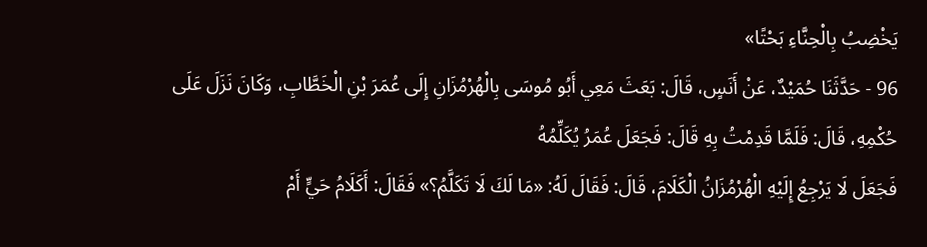يَخْضِبُ بِالْحِنَّاءِ بَحْتًا»
96 - حَدَّثَنَا حُمَيْدٌ، عَنْ أَنَسٍ، قَالَ: بَعَثَ مَعِي أَبُو مُوسَى بِالْهُرْمُزَانِ إِلَى عُمَرَ بْنِ الْخَطَّابِ، وَكَانَ نَزَلَ عَلَى حُكْمِهِ، قَالَ: فَلَمَّا قَدِمْتُ بِهِ قَالَ: فَجَعَلَ عُمَرُ يُكَلِّمُهُ
فَجَعَلَ لَا يَرْجِعُ إِلَيْهِ الْهُرْمُزَانُ الْكَلَامَ، قَالَ: فَقَالَ لَهُ: «مَا لَكَ لَا تَكَلَّمُ؟» فَقَالَ: أَكَلَامُ حَيٍّ أَمْ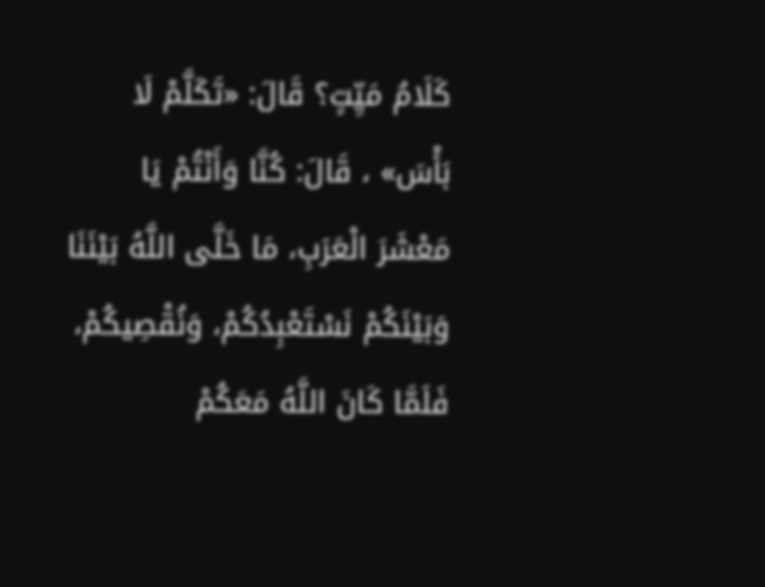كَلَامُ مَيِّتٍ؟ قَالَ: «تَكَلَّمْ لَا بَأْسَ» ، قَالَ: كُنَّا وَأَنْتُمْ يَا مَعْشَرَ الْعَرَبِ، مَا خَلَّى اللَّهُ بَيْنَنَا وَبَيْنَكُمْ نَسْتَعْبِدُكُمْ، وَنُقْصِيكُمْ، فَلَمَّا كَانَ اللَّهُ مَعَكُمْ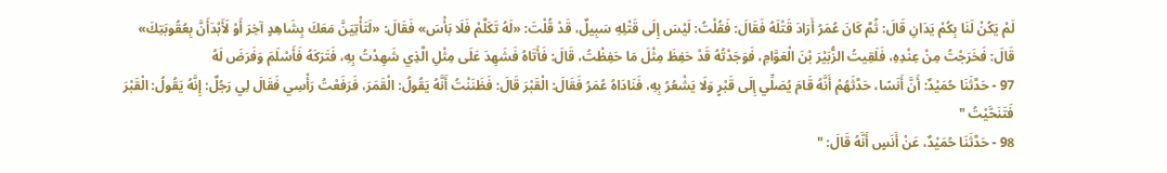لَمْ يَكُنْ لَنَا بِكُمْ يَدَانِ قَالَ: ثُمَّ كَانَ عُمَرُ أَرَادَ قَتْلَهُ فَقَالَ: فَقُلْتُ: لَيْسَ إِلَى قَتْلِهِ سَبِيلٌ، قَدْ قُلْتَ: «لَهُ تَكَلَّمْ فَلَا بَأْسَ» فَقَالَ: «لَتَأْتِيَنَّ مَعَكَ بِشَاهِدٍ آخِرَ أَوْ لَأَبْدَأَنَّ بِعُقُوبَتِكَ» قَالَ: فَخَرَجْتُ مِنْ عِنْدِهِ، فَلَقِيتُ الزُّبَيْرَ بْنَ الْعَوَّامِ، فَوَجَدْتُهُ قَدْ حَفِظَ مِثْلَ مَا حَفِظْتُ، قَالَ: فَأَتَاهُ فَشَهِدَ عَلَى مِثْلِ الَّذِي شَهِدْتُ بِهِ، فَتَرَكَهُ فَأَسْلَمَ وَفَرَضَ لَهُ
97 - حَدَّثَنَا حُمَيْدٌ: أَنَّ أَنَسًا، حَدَّثَهُمْ أَنَّهُ قَامَ يُصَلِّي إِلَى قَبْرٍ وَلَا يَشْعُرُ بِهِ، فَنَادَاهُ عُمَرُ فَقَالَ: الْقَبْرَ قَالَ: فَظَنَنْتُ أَنَّهُ يَقُولُ: الْقَمَرَ، فَرَفَعْتُ رَأْسِي فَقَالَ لِي رَجُلٌ: إِنَّهُ يَقُولُ: الْقَبْرَ فَتَنَحَّيْتُ "
98 - حَدَّثَنَا حُمَيْدٌ، عَنْ أَنَسٍ أَنَّهُ قَالَ: "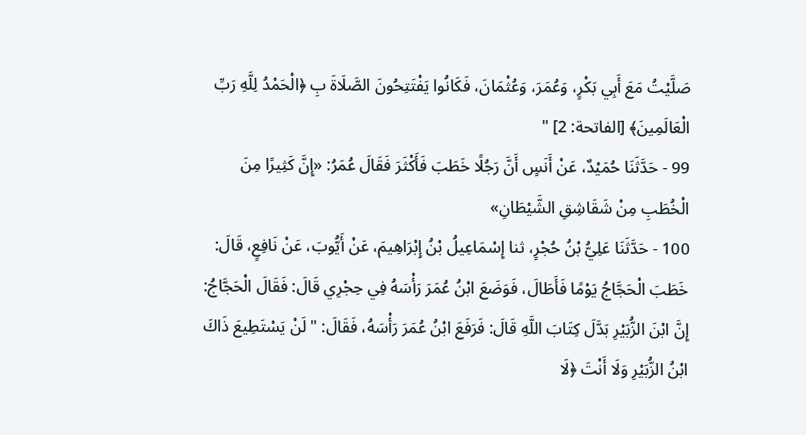صَلَّيْتُ مَعَ أَبِي بَكْرٍ، وَعُمَرَ، وَعُثْمَانَ، فَكَانُوا يَفْتَتِحُونَ الصَّلَاةَ بِ ﴿الْحَمْدُ لِلَّهِ رَبِّ الْعَالَمِينَ﴾ [الفاتحة: 2] "
99 - حَدَّثَنَا حُمَيْدٌ، عَنْ أَنَسٍ أَنَّ رَجُلًا خَطَبَ فَأَكْثَرَ فَقَالَ عُمَرُ: «إِنَّ كَثِيرًا مِنَ الْخُطَبِ مِنْ شَقَاشِقِ الشَّيْطَانِ»
100 - حَدَّثَنَا عَلِيُّ بْنُ حُجْرٍ، ثنا إِسْمَاعِيلُ بْنُ إِبْرَاهِيمَ، عَنْ أَيُّوبَ، عَنْ نَافِعٍ، قَالَ: خَطَبَ الْحَجَّاجُ يَوْمًا فَأَطَالَ، فَوَضَعَ ابْنُ عُمَرَ رَأْسَهُ فِي حِجْرِي قَالَ: فَقَالَ الْحَجَّاجُ: إِنَّ ابْنَ الزُّبَيْرِ بَدَّلَ كِتَابَ اللَّهِ قَالَ: فَرَفَعَ ابْنُ عُمَرَ رَأْسَهُ، فَقَالَ: " لَنْ يَسْتَطِيعَ ذَاكَ ابْنُ الزُّبَيْرِ وَلَا أَنْتَ ﴿لَا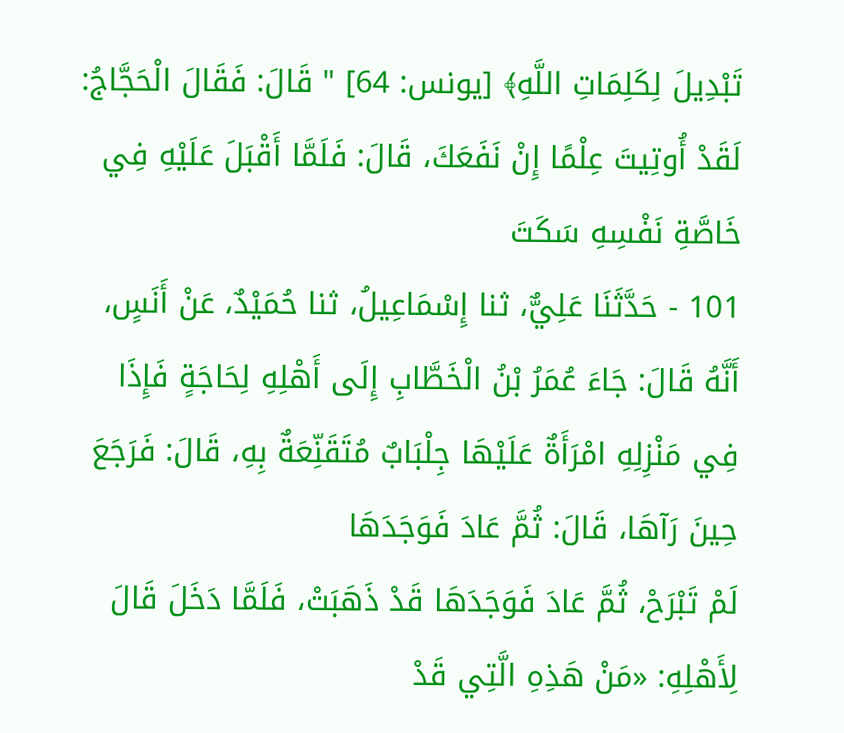تَبْدِيلَ لِكَلِمَاتِ اللَّهِ﴾ [يونس: 64] " قَالَ: فَقَالَ الْحَجَّاجُ: لَقَدْ أُوتِيتَ عِلْمًا إِنْ نَفَعَكَ، قَالَ: فَلَمَّا أَقْبَلَ عَلَيْهِ فِي خَاصَّةِ نَفْسِهِ سَكَتَ
101 - حَدَّثَنَا عَلِيٌّ، ثنا إِسْمَاعِيلُ، ثنا حُمَيْدٌ، عَنْ أَنَسٍ، أَنَّهُ قَالَ: جَاءَ عُمَرُ بْنُ الْخَطَّابِ إِلَى أَهْلِهِ لِحَاجَةٍ فَإِذَا فِي مَنْزِلِهِ امْرَأَةٌ عَلَيْهَا جِلْبَابٌ مُتَقَنِّعَةٌ بِهِ، قَالَ: فَرَجَعَ حِينَ رَآهَا، قَالَ: ثُمَّ عَادَ فَوَجَدَهَا
لَمْ تَبْرَحْ، ثُمَّ عَادَ فَوَجَدَهَا قَدْ ذَهَبَتْ، فَلَمَّا دَخَلَ قَالَ لِأَهْلِهِ: «مَنْ هَذِهِ الَّتِي قَدْ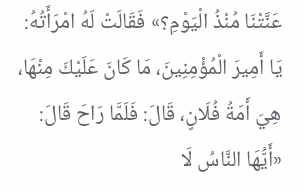عَنَّتْنَا مُنْذُ الْيَوْمِ؟» فَقَالَتْ لَهُ امْرَأَتُهُ: يَا أَمِيرَ الْمُؤْمِنِينَ، مَا كَانَ عَلَيْكَ مِنْهَا، هِيَ أَمَةُ فُلَانٍ، قَالَ: فَلَمَّا رَاحَ قَالَ: «أَيُّهَا النَّاسُ لَا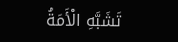تَشَبَّهِ الْأَمَةُ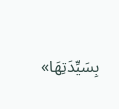بِسَيِّدَتِهَا»